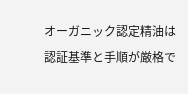オーガニック認定精油は認証基準と手順が厳格で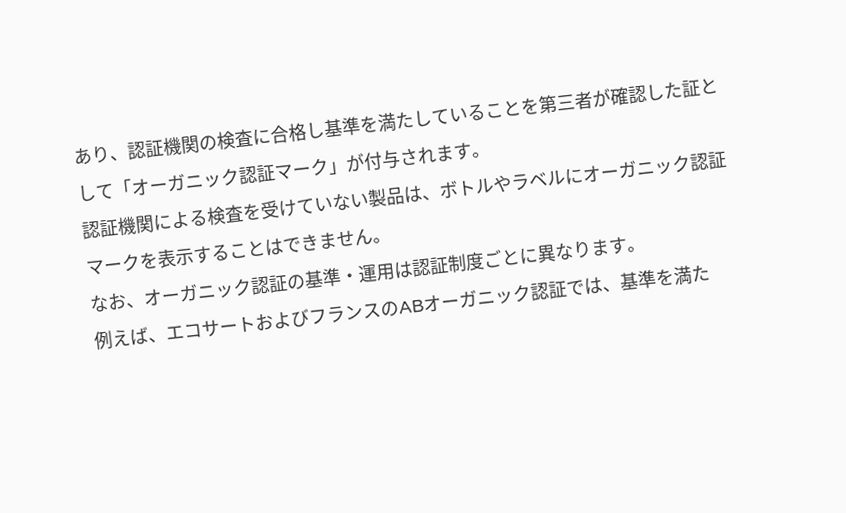あり、認証機関の検査に合格し基準を満たしていることを第三者が確認した証として「オーガニック認証マーク」が付与されます。
認証機関による検査を受けていない製品は、ボトルやラベルにオーガニック認証マークを表示することはできません。
なお、オーガニック認証の基準・運用は認証制度ごとに異なります。
例えば、エコサートおよびフランスのABオーガニック認証では、基準を満た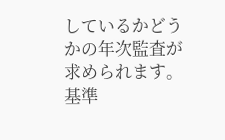しているかどうかの年次監査が求められます。
基準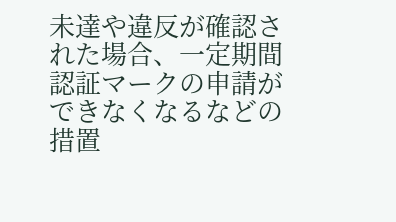未達や違反が確認された場合、一定期間認証マークの申請ができなくなるなどの措置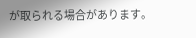が取られる場合があります。